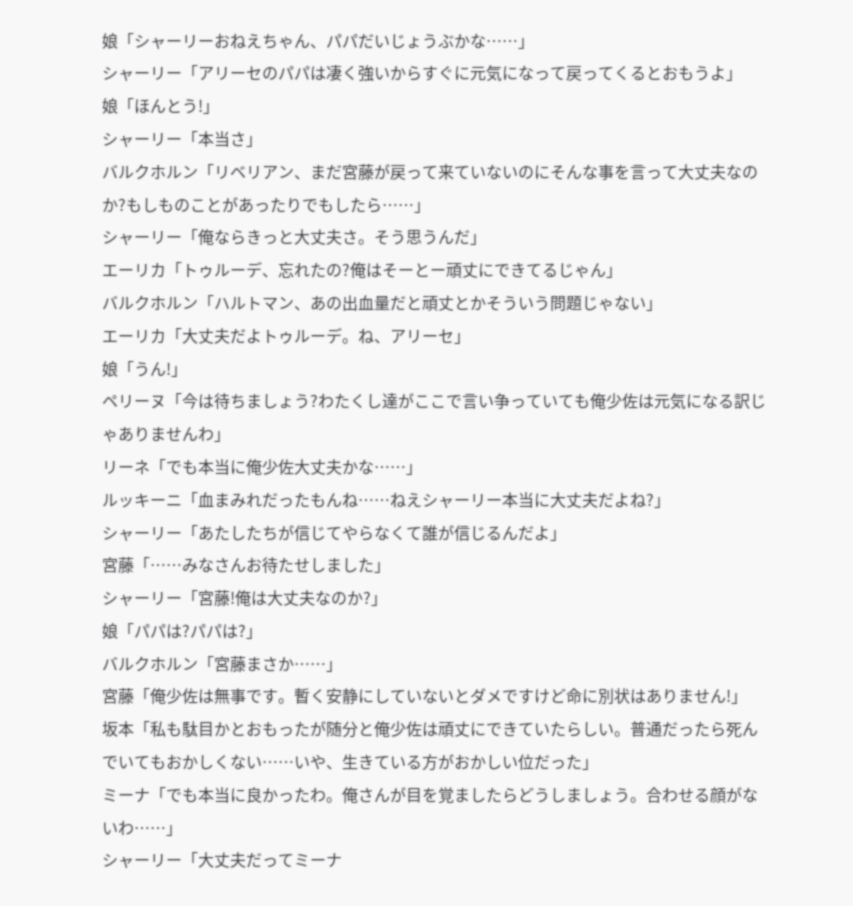娘「シャーリーおねえちゃん、パパだいじょうぶかな……」
シャーリー「アリーセのパパは凄く強いからすぐに元気になって戻ってくるとおもうよ」
娘「ほんとう!」
シャーリー「本当さ」
バルクホルン「リベリアン、まだ宮藤が戻って来ていないのにそんな事を言って大丈夫なのか?もしものことがあったりでもしたら……」
シャーリー「俺ならきっと大丈夫さ。そう思うんだ」
エーリカ「トゥルーデ、忘れたの?俺はそーとー頑丈にできてるじゃん」
バルクホルン「ハルトマン、あの出血量だと頑丈とかそういう問題じゃない」
エーリカ「大丈夫だよトゥルーデ。ね、アリーセ」
娘「うん!」
ペリーヌ「今は待ちましょう?わたくし達がここで言い争っていても俺少佐は元気になる訳じゃありませんわ」
リーネ「でも本当に俺少佐大丈夫かな……」
ルッキーニ「血まみれだったもんね……ねえシャーリー本当に大丈夫だよね?」
シャーリー「あたしたちが信じてやらなくて誰が信じるんだよ」
宮藤「……みなさんお待たせしました」
シャーリー「宮藤!俺は大丈夫なのか?」
娘「パパは?パパは?」
バルクホルン「宮藤まさか……」
宮藤「俺少佐は無事です。暫く安静にしていないとダメですけど命に別状はありません!」
坂本「私も駄目かとおもったが随分と俺少佐は頑丈にできていたらしい。普通だったら死んでいてもおかしくない……いや、生きている方がおかしい位だった」
ミーナ「でも本当に良かったわ。俺さんが目を覚ましたらどうしましょう。合わせる顔がないわ……」
シャーリー「大丈夫だってミーナ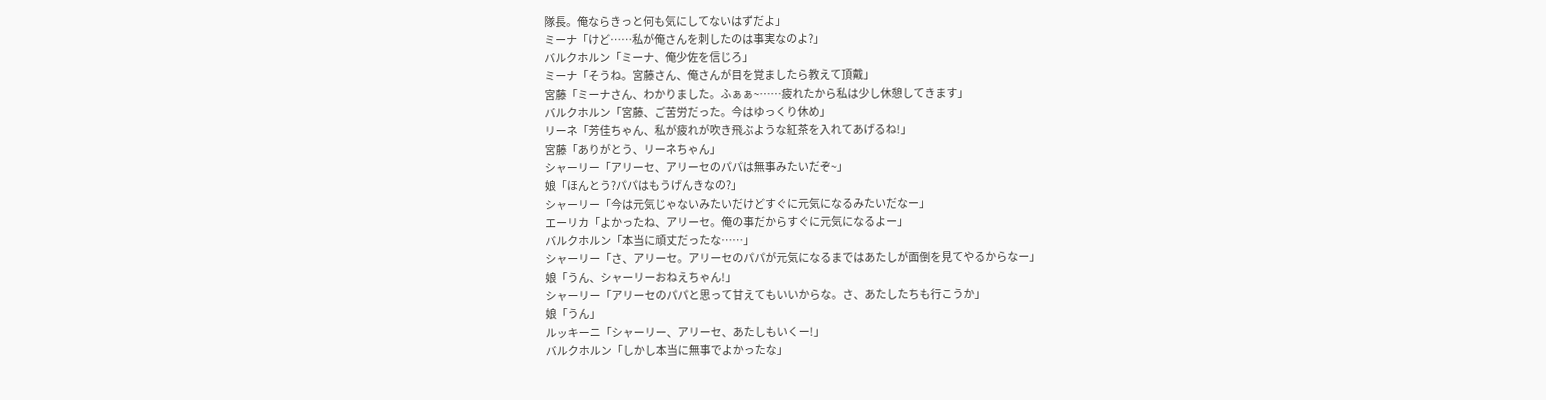隊長。俺ならきっと何も気にしてないはずだよ」
ミーナ「けど……私が俺さんを刺したのは事実なのよ?」
バルクホルン「ミーナ、俺少佐を信じろ」
ミーナ「そうね。宮藤さん、俺さんが目を覚ましたら教えて頂戴」
宮藤「ミーナさん、わかりました。ふぁぁ~……疲れたから私は少し休憩してきます」
バルクホルン「宮藤、ご苦労だった。今はゆっくり休め」
リーネ「芳佳ちゃん、私が疲れが吹き飛ぶような紅茶を入れてあげるね!」
宮藤「ありがとう、リーネちゃん」
シャーリー「アリーセ、アリーセのパパは無事みたいだぞ~」
娘「ほんとう?パパはもうげんきなの?」
シャーリー「今は元気じゃないみたいだけどすぐに元気になるみたいだなー」
エーリカ「よかったね、アリーセ。俺の事だからすぐに元気になるよー」
バルクホルン「本当に頑丈だったな……」
シャーリー「さ、アリーセ。アリーセのパパが元気になるまではあたしが面倒を見てやるからなー」
娘「うん、シャーリーおねえちゃん!」
シャーリー「アリーセのパパと思って甘えてもいいからな。さ、あたしたちも行こうか」
娘「うん」
ルッキーニ「シャーリー、アリーセ、あたしもいくー!」
バルクホルン「しかし本当に無事でよかったな」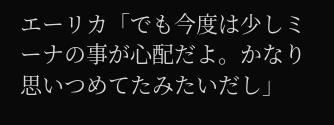エーリカ「でも今度は少しミーナの事が心配だよ。かなり思いつめてたみたいだし」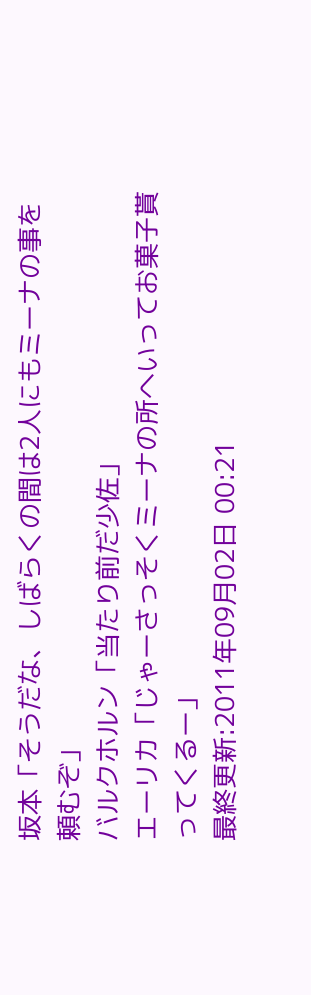坂本「そうだな、しばらくの間は2人にもミーナの事を頼むぞ」
バルクホルン「当たり前だ少佐」
エーリカ「じゃーさっそくミーナの所へいってお菓子貰ってくるー」
最終更新:2011年09月02日 00:21